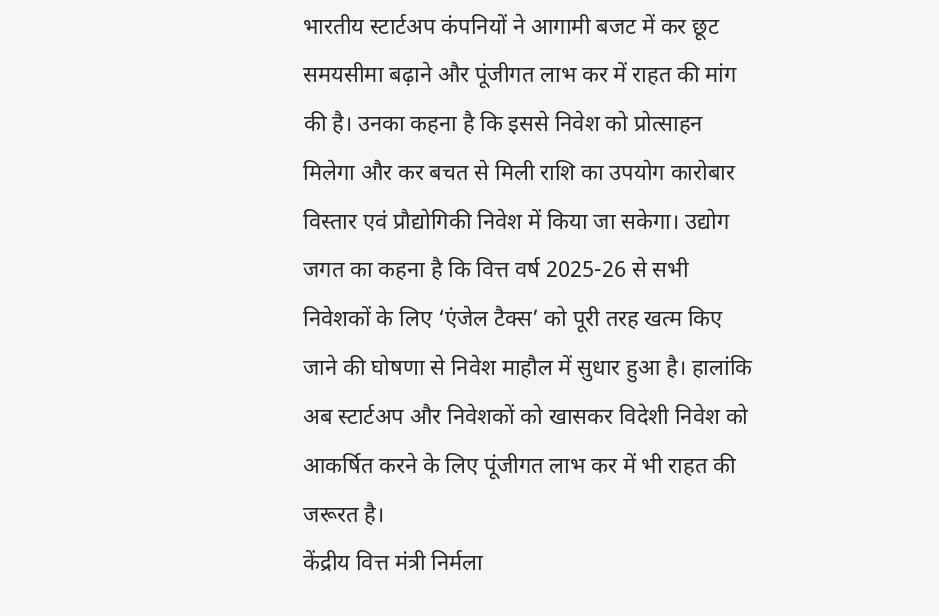भारतीय स्टार्टअप कंपनियों ने आगामी बजट में कर छूट समयसीमा बढ़ाने और पूंजीगत लाभ कर में राहत की मांग की है। उनका कहना है कि इससे निवेश को प्रोत्साहन मिलेगा और कर बचत से मिली राशि का उपयोग कारोबार विस्तार एवं प्रौद्योगिकी निवेश में किया जा सकेगा। उद्योग जगत का कहना है कि वित्त वर्ष 2025-26 से सभी निवेशकों के लिए ‘एंजेल टैक्स’ को पूरी तरह खत्म किए जाने की घोषणा से निवेश माहौल में सुधार हुआ है। हालांकि अब स्टार्टअप और निवेशकों को खासकर विदेशी निवेश को आकर्षित करने के लिए पूंजीगत लाभ कर में भी राहत की जरूरत है।
केंद्रीय वित्त मंत्री निर्मला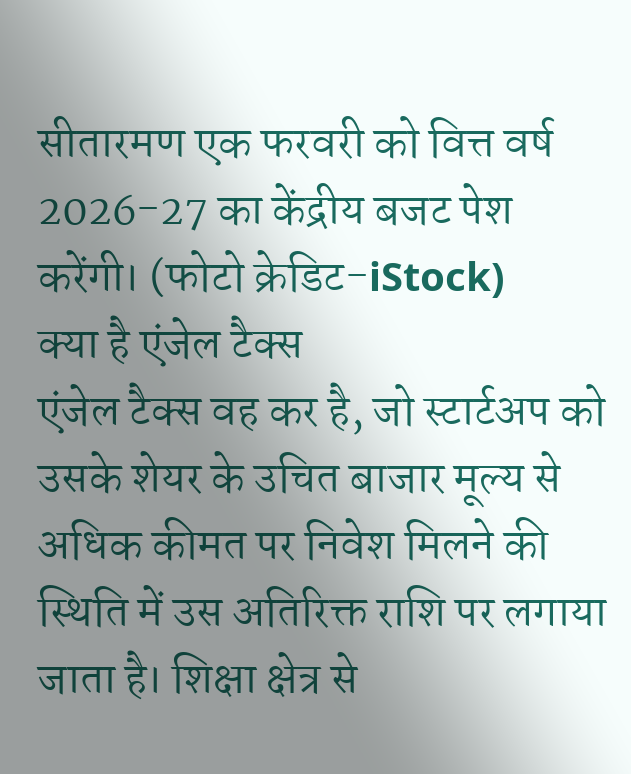सीतारमण एक फरवरी को वित्त वर्ष 2026-27 का केंद्रीय बजट पेश करेंगी। (फोटो क्रेडिट-iStock)
क्या है एंजेल टैक्स
एंजेल टैक्स वह कर है, जो स्टार्टअप को उसके शेयर के उचित बाजार मूल्य से अधिक कीमत पर निवेश मिलने की स्थिति में उस अतिरिक्त राशि पर लगाया जाता है। शिक्षा क्षेत्र से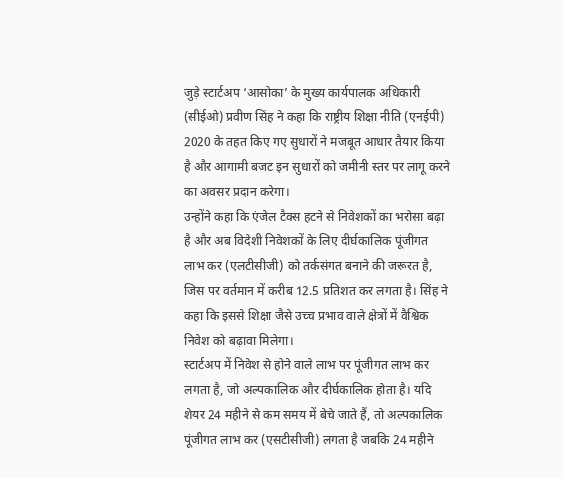जुड़े स्टार्टअप ‘आसोका’ के मुख्य कार्यपालक अधिकारी (सीईओ) प्रवीण सिंह ने कहा कि राष्ट्रीय शिक्षा नीति (एनईपी) 2020 के तहत किए गए सुधारों ने मजबूत आधार तैयार किया है और आगामी बजट इन सुधारों को जमीनी स्तर पर लागू करने का अवसर प्रदान करेगा।
उन्होंने कहा कि एंजेल टैक्स हटने से निवेशकों का भरोसा बढ़ा है और अब विदेशी निवेशकों के लिए दीर्घकालिक पूंजीगत लाभ कर (एलटीसीजी) को तर्कसंगत बनाने की जरूरत है, जिस पर वर्तमान में करीब 12.5 प्रतिशत कर लगता है। सिंह ने कहा कि इससे शिक्षा जैसे उच्च प्रभाव वाले क्षेत्रों में वैश्विक निवेश को बढ़ावा मिलेगा।
स्टार्टअप में निवेश से होने वाले लाभ पर पूंजीगत लाभ कर लगता है, जो अल्पकालिक और दीर्घकालिक होता है। यदि शेयर 24 महीने से कम समय में बेचे जाते हैं, तो अल्पकालिक पूंजीगत लाभ कर (एसटीसीजी) लगता है जबकि 24 महीने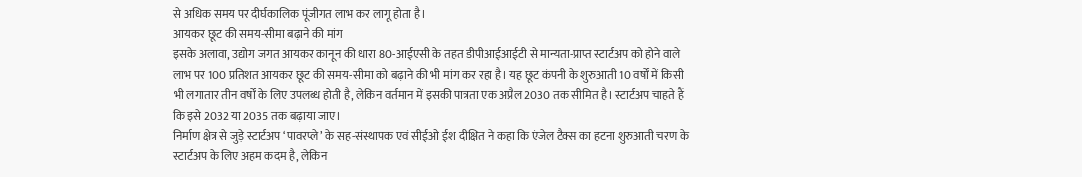से अधिक समय पर दीर्घकालिक पूंजीगत लाभ कर लागू होता है।
आयकर छूट की समय-सीमा बढ़ाने की मांग
इसके अलावा, उद्योग जगत आयकर कानून की धारा 80-आईएसी के तहत डीपीआईआईटी से मान्यता-प्राप्त स्टार्टअप को होने वाले लाभ पर 100 प्रतिशत आयकर छूट की समय-सीमा को बढ़ाने की भी मांग कर रहा है। यह छूट कंपनी के शुरुआती 10 वर्षों में किसी भी लगातार तीन वर्षों के लिए उपलब्ध होती है, लेकिन वर्तमान में इसकी पात्रता एक अप्रैल 2030 तक सीमित है। स्टार्टअप चाहते हैं कि इसे 2032 या 2035 तक बढ़ाया जाए।
निर्माण क्षेत्र से जुड़े स्टार्टअप ‘पावरप्ले’ के सह-संस्थापक एवं सीईओ ईश दीक्षित ने कहा कि एंजेल टैक्स का हटना शुरुआती चरण के स्टार्टअप के लिए अहम कदम है, लेकिन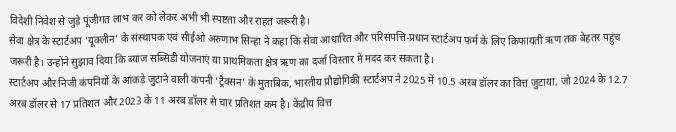विदेशी निवेश से जुड़े पूंजीगत लाभ कर को लेकर अभी भी स्पष्टता और राहत जरूरी है।
सेवा क्षेत्र के स्टार्टअप ‘यूक्लीन’ के संस्थापक एवं सीईओ अरुणाभ सिन्हा ने कहा कि सेवा आधारित और परिसंपत्ति-प्रधान स्टार्टअप फर्म के लिए किफायती ऋण तक बेहतर पहुंच जरूरी है। उन्होंने सुझाव दिया कि ब्याज सब्सिडी योजनाएं या प्राथमिकता क्षेत्र ऋण का दर्जा विस्तार में मदद कर सकता है।
स्टार्टअप और निजी कंपनियों के आंकड़े जुटाने वाली कंपनी ‘ट्रैक्सन’ के मुताबिक, भारतीय प्रौद्योगिकी स्टार्टअप ने 2025 में 10.5 अरब डॉलर का वित्त जुटाया, जो 2024 के 12.7 अरब डॉलर से 17 प्रतिशत और 2023 के 11 अरब डॉलर से चार प्रतिशत कम है। केंद्रीय वित्त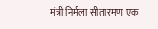मंत्री निर्मला सीतारमण एक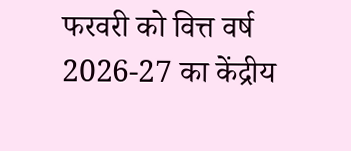फरवरी को वित्त वर्ष 2026-27 का केंद्रीय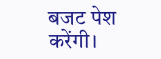बजट पेश करेंगी।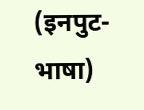(इनपुट-भाषा)